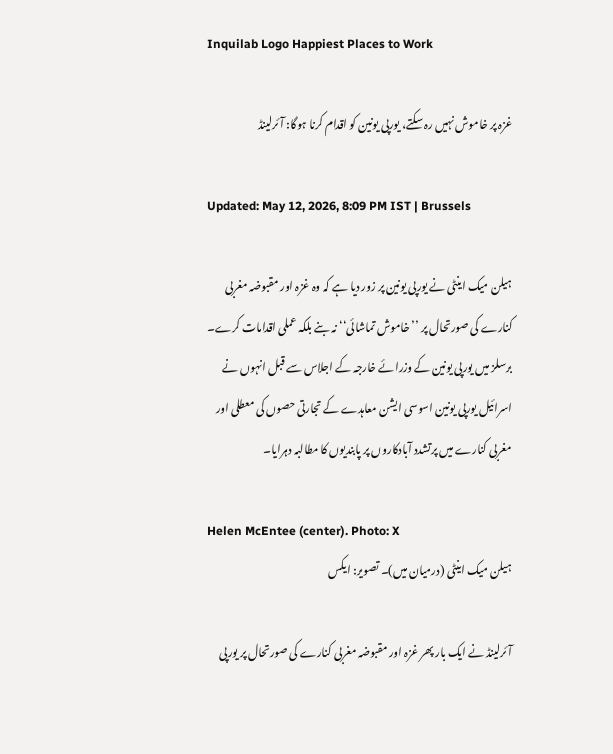Inquilab Logo Happiest Places to Work

غزہ پر خاموش نہیں رہ سکتے، یورپی یونین کو اقدام کرنا ہوگا: آئرلینڈ

Updated: May 12, 2026, 8:09 PM IST | Brussels

ہیلن میک اینٹی نے یورپی یونین پر زور دیا ہے کہ وہ غزہ اور مقبوضہ مغربی کنارے کی صورتحال پر ’’خاموش تماشائی‘‘ نہ بنے بلکہ عملی اقدامات کرے۔ برسلز میں یورپی یونین کے وزرائے خارجہ کے اجلاس سے قبل انہوں نے اسرائیل یورپی یونین اسوسی ایشن معاہدے کے تجارتی حصوں کی معطلی اور مغربی کنارے میں پرتشدد آبادکاروں پر پابندیوں کا مطالبہ دہرایا۔

Helen McEntee (center). Photo: X
ہیلن میک اینٹی (درمیان میں)۔ تصویر: ایکس

آئرلینڈ نے ایک بار پھر غزہ اور مقبوضہ مغربی کنارے کی صورتحال پر یورپی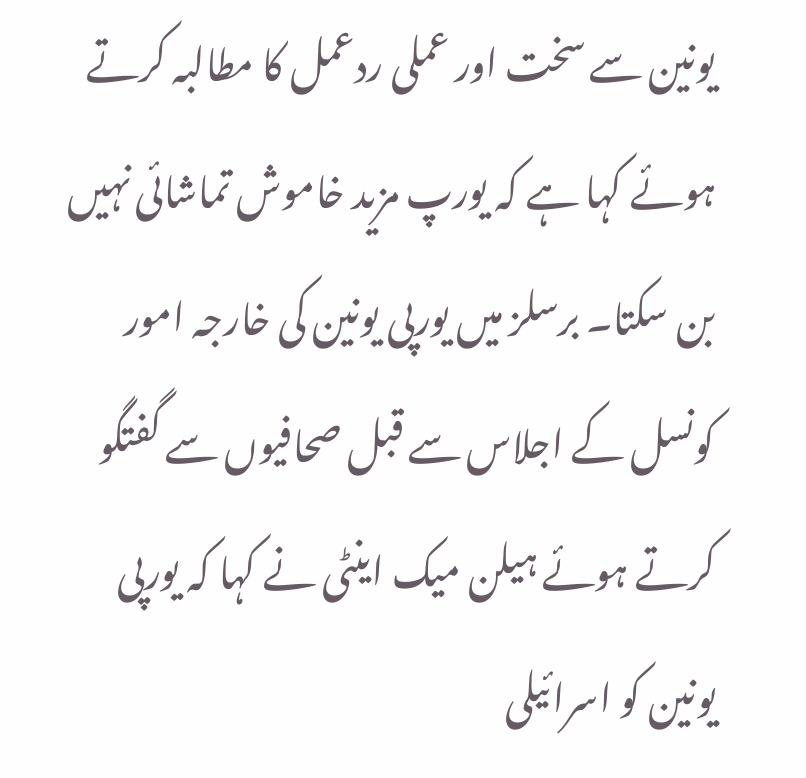یونین سے سخت اور عملی ردعمل کا مطالبہ کرتے ہوئے کہا ہے کہ یورپ مزید خاموش تماشائی نہیں بن سکتا۔ برسلز میں یورپی یونین کی خارجہ امور کونسل کے اجلاس سے قبل صحافیوں سے گفتگو کرتے ہوئے ہیلن میک اینٹی نے کہا کہ یورپی یونین کو اسرائیلی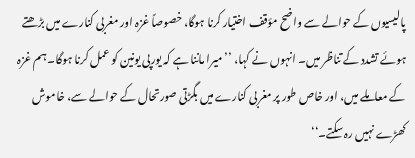پالیسیوں کے حوالے سے واضح مؤقف اختیار کرنا ہوگا، خصوصاً غزہ اور مغربی کنارے میں بڑھتے ہوئے تشدد کے تناظر میں۔ انہوں نے کہا، ’’میرا ماننا ہے کہ یورپی یونین کو عمل کرنا ہوگا۔ ہم غزہ کے معاملے میں، اور خاص طور پر مغربی کنارے میں بگڑتی صورتحال کے حوالے سے، خاموش کھڑے نہیں رہ سکتے۔‘‘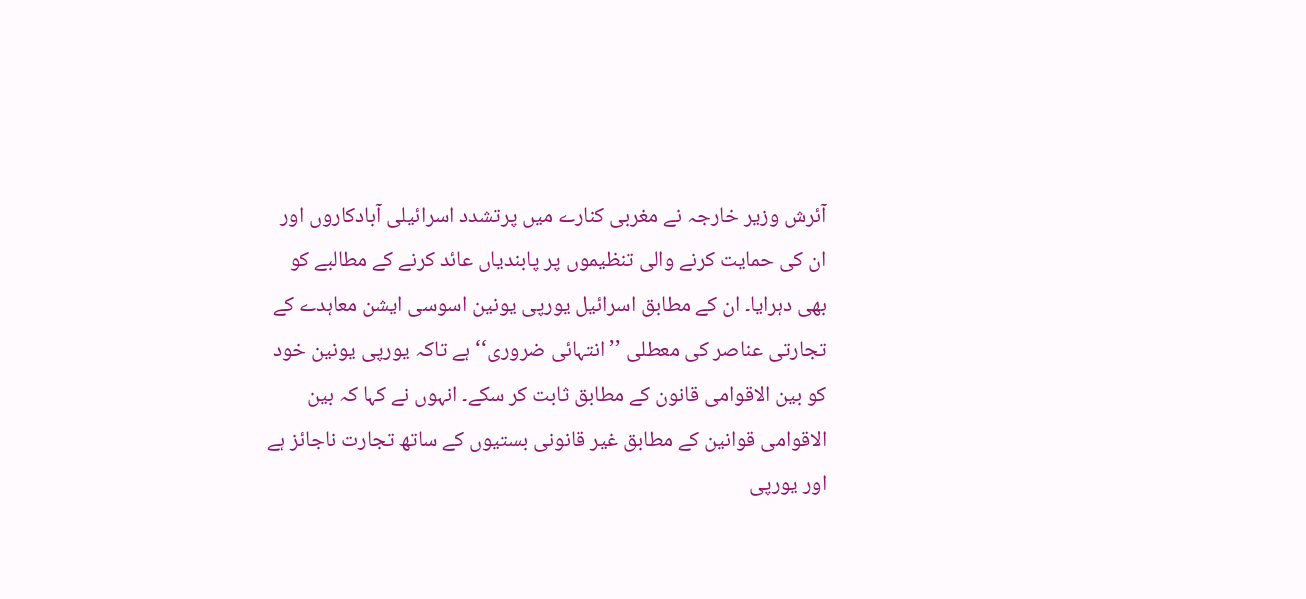آئرش وزیر خارجہ نے مغربی کنارے میں پرتشدد اسرائیلی آبادکاروں اور ان کی حمایت کرنے والی تنظیموں پر پابندیاں عائد کرنے کے مطالبے کو بھی دہرایا۔ ان کے مطابق اسرائیل یورپی یونین اسوسی ایشن معاہدے کے تجارتی عناصر کی معطلی ’’انتہائی ضروری‘‘ ہے تاکہ یورپی یونین خود کو بین الاقوامی قانون کے مطابق ثابت کر سکے۔ انہوں نے کہا کہ بین الاقوامی قوانین کے مطابق غیر قانونی بستیوں کے ساتھ تجارت ناجائز ہے اور یورپی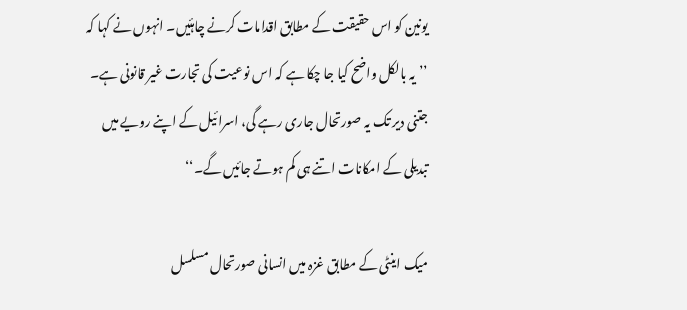یونین کو اس حقیقت کے مطابق اقدامات کرنے چاہئیں۔ انہوں نے کہا کہ ’’یہ بالکل واضح کیا جا چکا ہے کہ اس نوعیت کی تجارت غیر قانونی ہے۔ جتنی دیر تک یہ صورتحال جاری رہے گی، اسرائیل کے اپنے رویے میں تبدیلی کے امکانات اتنے ہی کم ہوتے جائیں گے۔‘‘

میک اینٹی کے مطابق غزہ میں انسانی صورتحال مسلسل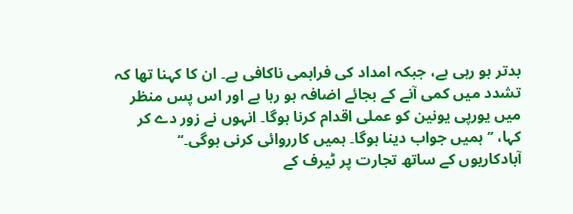بدتر ہو رہی ہے، جبکہ امداد کی فراہمی ناکافی ہے۔ ان کا کہنا تھا کہ تشدد میں کمی آنے کے بجائے اضافہ ہو رہا ہے اور اس پس منظر میں یورپی یونین کو عملی اقدام کرنا ہوگا۔ انہوں نے زور دے کر کہا، ’’ہمیں جواب دینا ہوگا۔ ہمیں کارروائی کرنی ہوگی۔‘‘ آبادکاریوں کے ساتھ تجارت پر ٹیرف کے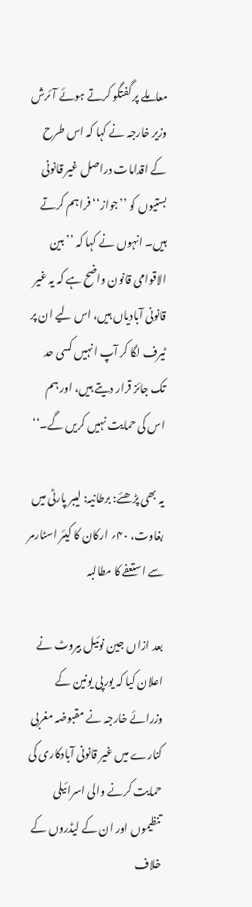معاملے پر گفتگو کرتے ہوئے آئرش وزیر خارجہ نے کہا کہ اس طرح کے اقدامات دراصل غیر قانونی بستیوں کو ’’جواز‘‘ فراہم کرتے ہیں۔ انہوں نے کہا کہ ’’بین الاقوامی قانون واضح ہے کہ یہ غیر قانونی آبادیاں ہیں، اس لیے ان پر ٹیرف لگا کر آپ انہیں کسی حد تک جائز قرار دیتے ہیں، اور ہم اس کی حمایت نہیں کریں گے۔‘‘

یہ بھی پڑھئے: برطانیہ: لیبر پارٹی میں بغاوت، ۴۰؍ ارکان کا کیئر اسٹارمر سے استعفے کا مطالبہ

بعد ازاں جین نوئیل بیروٹ نے اعلان کیا کہ یورپی یونین کے وزرائے خارجہ نے مقبوضہ مغربی کنارے میں غیر قانونی آبادکاری کی حمایت کرنے والی اسرائیلی تنظیموں اور ان کے لیڈروں کے خلاف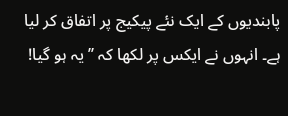پابندیوں کے ایک نئے پیکیج پر اتفاق کر لیا ہے۔ انہوں نے ایکس پر لکھا کہ ’’یہ ہو گیا!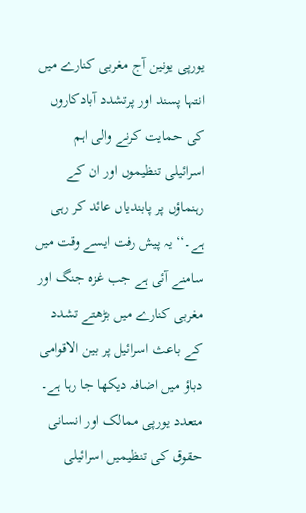یورپی یونین آج مغربی کنارے میں انتہا پسند اور پرتشدد آبادکاروں کی حمایت کرنے والی اہم اسرائیلی تنظیموں اور ان کے رہنماؤں پر پابندیاں عائد کر رہی ہے۔‘‘ یہ پیش رفت ایسے وقت میں سامنے آئی ہے جب غزہ جنگ اور مغربی کنارے میں بڑھتے تشدد کے باعث اسرائیل پر بین الاقوامی دباؤ میں اضافہ دیکھا جا رہا ہے۔ متعدد یورپی ممالک اور انسانی حقوق کی تنظیمیں اسرائیلی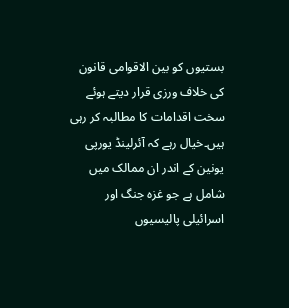بستیوں کو بین الاقوامی قانون کی خلاف ورزی قرار دیتے ہوئے سخت اقدامات کا مطالبہ کر رہی ہیں۔خیال رہے کہ آئرلینڈ یورپی یونین کے اندر ان ممالک میں شامل ہے جو غزہ جنگ اور اسرائیلی پالیسیوں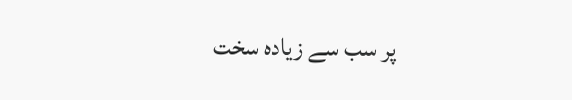پر سب سے زیادہ سخت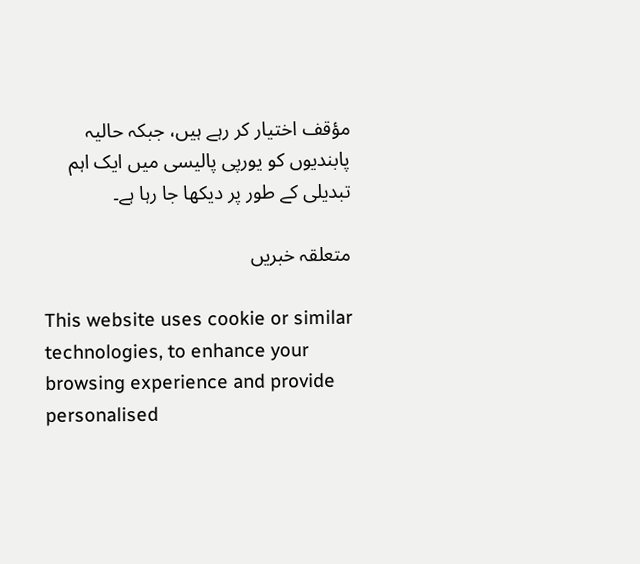مؤقف اختیار کر رہے ہیں، جبکہ حالیہ پابندیوں کو یورپی پالیسی میں ایک اہم تبدیلی کے طور پر دیکھا جا رہا ہے۔

متعلقہ خبریں

This website uses cookie or similar technologies, to enhance your browsing experience and provide personalised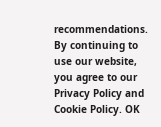recommendations. By continuing to use our website, you agree to our Privacy Policy and Cookie Policy. OK